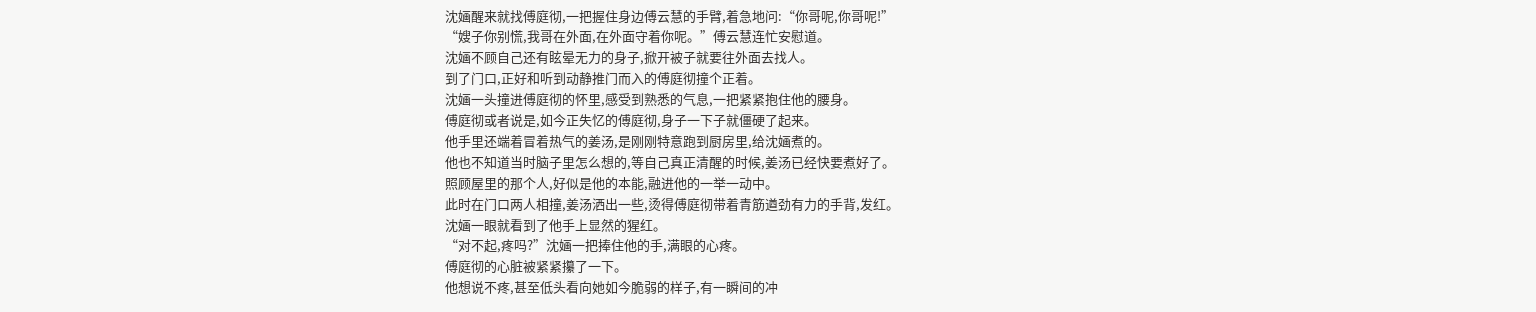沈婳醒来就找傅庭彻,一把握住身边傅云慧的手臂,着急地问:“你哥呢,你哥呢!”
“嫂子你别慌,我哥在外面,在外面守着你呢。”傅云慧连忙安慰道。
沈婳不顾自己还有眩晕无力的身子,掀开被子就要往外面去找人。
到了门口,正好和听到动静推门而入的傅庭彻撞个正着。
沈婳一头撞进傅庭彻的怀里,感受到熟悉的气息,一把紧紧抱住他的腰身。
傅庭彻或者说是,如今正失忆的傅庭彻,身子一下子就僵硬了起来。
他手里还端着冒着热气的姜汤,是刚刚特意跑到厨房里,给沈婳煮的。
他也不知道当时脑子里怎么想的,等自己真正清醒的时候,姜汤已经快要煮好了。
照顾屋里的那个人,好似是他的本能,融进他的一举一动中。
此时在门口两人相撞,姜汤洒出一些,烫得傅庭彻带着青筋遒劲有力的手背,发红。
沈婳一眼就看到了他手上显然的猩红。
“对不起,疼吗?”沈婳一把捧住他的手,满眼的心疼。
傅庭彻的心脏被紧紧攥了一下。
他想说不疼,甚至低头看向她如今脆弱的样子,有一瞬间的冲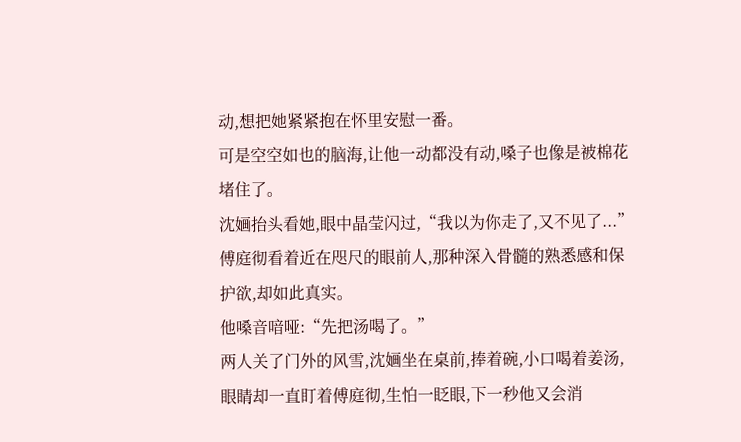动,想把她紧紧抱在怀里安慰一番。
可是空空如也的脑海,让他一动都没有动,嗓子也像是被棉花堵住了。
沈婳抬头看她,眼中晶莹闪过,“我以为你走了,又不见了...”
傅庭彻看着近在咫尺的眼前人,那种深入骨髓的熟悉感和保护欲,却如此真实。
他嗓音喑哑:“先把汤喝了。”
两人关了门外的风雪,沈婳坐在桌前,捧着碗,小口喝着姜汤,眼睛却一直盯着傅庭彻,生怕一眨眼,下一秒他又会消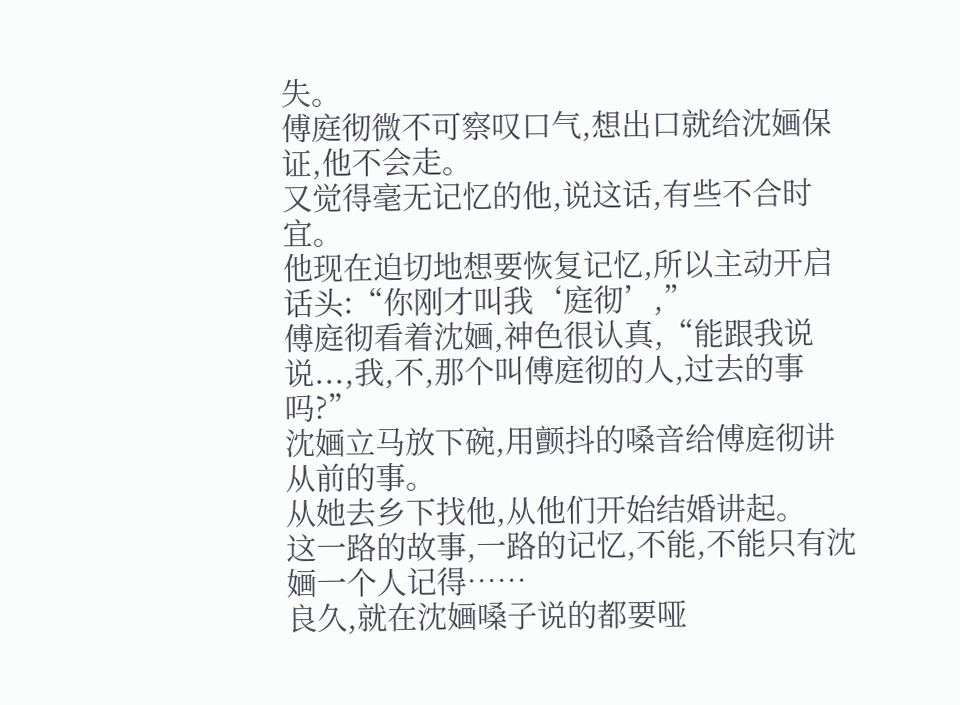失。
傅庭彻微不可察叹口气,想出口就给沈婳保证,他不会走。
又觉得毫无记忆的他,说这话,有些不合时宜。
他现在迫切地想要恢复记忆,所以主动开启话头:“你刚才叫我‘庭彻’,”
傅庭彻看着沈婳,神色很认真,“能跟我说说...,我,不,那个叫傅庭彻的人,过去的事吗?”
沈婳立马放下碗,用颤抖的嗓音给傅庭彻讲从前的事。
从她去乡下找他,从他们开始结婚讲起。
这一路的故事,一路的记忆,不能,不能只有沈婳一个人记得……
良久,就在沈婳嗓子说的都要哑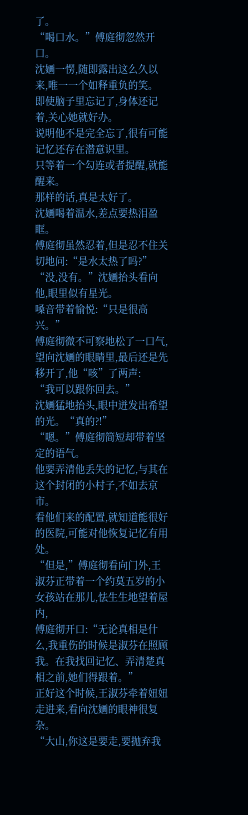了。
“喝口水。”傅庭彻忽然开口。
沈婳一愣,随即露出这么久以来,唯一一个如释重负的笑。
即使脑子里忘记了,身体还记着,关心她就好办。
说明他不是完全忘了,很有可能记忆还存在潜意识里。
只等着一个勾连或者提醒,就能醒来。
那样的话,真是太好了。
沈婳喝着温水,差点要热泪盈眶。
傅庭彻虽然忍着,但是忍不住关切地问:“是水太热了吗?”
“没,没有。”沈婳抬头看向他,眼里似有星光。
嗓音带着愉悦:“只是很高兴。”
傅庭彻微不可察地松了一口气,望向沈婳的眼睛里,最后还是先移开了,他“咳”了两声:
“我可以跟你回去。”
沈婳猛地抬头,眼中迸发出希望的光。“真的?!”
“嗯。”傅庭彻简短却带着坚定的语气。
他要弄清他丢失的记忆,与其在这个封闭的小村子,不如去京市。
看他们来的配置,就知道能很好的医院,可能对他恢复记忆有用处。
“但是,”傅庭彻看向门外,王淑芬正带着一个约莫五岁的小女孩站在那儿,怯生生地望着屋内,
傅庭彻开口:“无论真相是什么,我重伤的时候是淑芬在照顾我。在我找回记忆、弄清楚真相之前,她们得跟着。”
正好这个时候,王淑芬牵着妞妞走进来,看向沈婳的眼神很复杂。
“大山,你这是要走,要抛弃我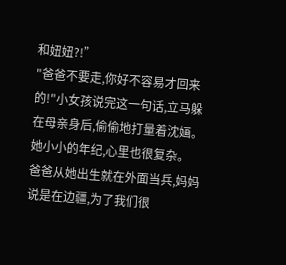和妞妞?!”
"爸爸不要走,你好不容易才回来的!"小女孩说完这一句话,立马躲在母亲身后,偷偷地打量着沈婳。
她小小的年纪,心里也很复杂。
爸爸从她出生就在外面当兵,妈妈说是在边疆,为了我们很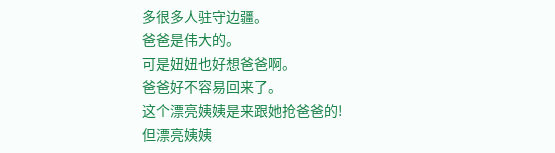多很多人驻守边疆。
爸爸是伟大的。
可是妞妞也好想爸爸啊。
爸爸好不容易回来了。
这个漂亮姨姨是来跟她抢爸爸的!
但漂亮姨姨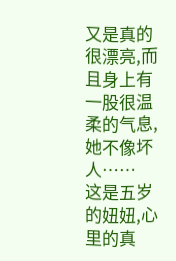又是真的很漂亮,而且身上有一股很温柔的气息,她不像坏人……
这是五岁的妞妞,心里的真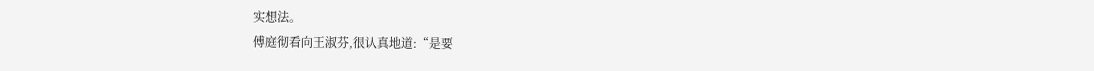实想法。
傅庭彻看向王淑芬,很认真地道:“是要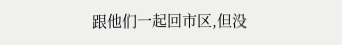跟他们一起回市区,但没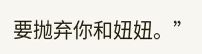要抛弃你和妞妞。”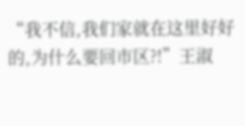“我不信,我们家就在这里好好的,为什么要回市区?!”王淑